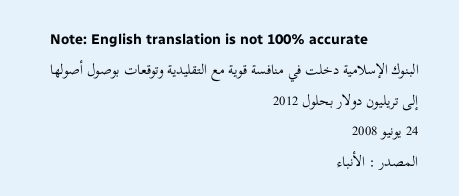Note: English translation is not 100% accurate
البنوك الإسلامية دخلت في منافسة قوية مع التقليدية وتوقعات بوصول أصولها إلى تريليون دولار بحلول 2012
24 يونيو 2008
المصدر : الأنباء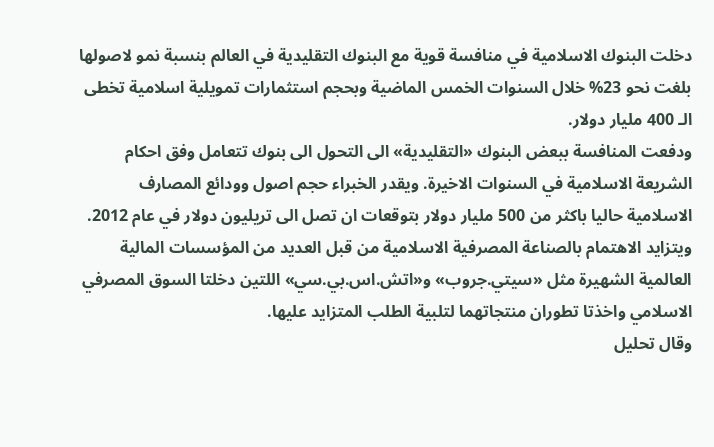دخلت البنوك الاسلامية في منافسة قوية مع البنوك التقليدية في العالم بنسبة نمو لاصولها بلغت نحو 23% خلال السنوات الخمس الماضية وبحجم استثمارات تمويلية اسلامية تخطى الـ 400 مليار دولار.
ودفعت المنافسة ببعض البنوك «التقليدية» الى التحول الى بنوك تتعامل وفق احكام الشريعة الاسلامية في السنوات الاخيرة. ويقدر الخبراء حجم اصول وودائع المصارف الاسلامية حاليا باكثر من 500 مليار دولار بتوقعات ان تصل الى تريليون دولار في عام 2012. ويتزايد الاهتمام بالصناعة المصرفية الاسلامية من قبل العديد من المؤسسات المالية العالمية الشهيرة مثل «سيتي.جروب» و«اتش.اس.بي.سي» اللتين دخلتا السوق المصرفي الاسلامي واخذتا تطوران منتجاتهما لتلبية الطلب المتزايد عليها.
وقال تحليل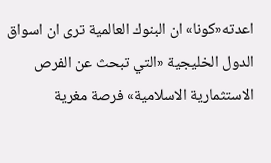اعدته«كونا» ان البنوك العالمية ترى ان اسواق الدول الخليجية «التي تبحث عن الفرص الاستثمارية الاسلامية» فرصة مغرية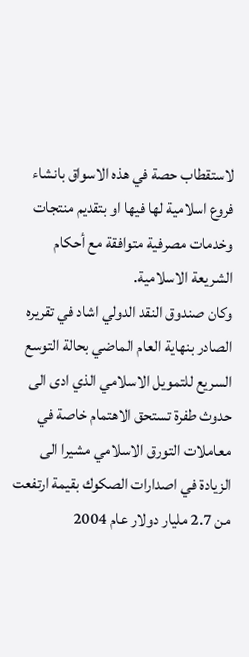لاستقطاب حصة في هذه الاسواق بانشاء فروع اسلامية لها فيها او بتقديم منتجات وخدمات مصرفية متوافقة مع أحكام الشريعة الاسلامية.
وكان صندوق النقد الدولي اشاد في تقريره الصادر بنهاية العام الماضي بحالة التوسع السريع للتمويل الاسلامي الذي ادى الى حدوث طفرة تستحق الاهتمام خاصة في معاملات التورق الاسلامي مشيرا الى الزيادة في اصدارات الصكوك بقيمة ارتفعت من 2.7 مليار دولار عام 2004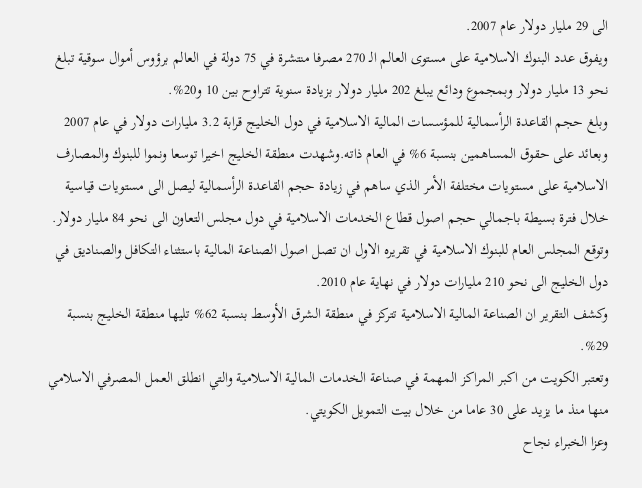الى 29 مليار دولار عام 2007.
ويفوق عدد البنوك الاسلامية على مستوى العالم الـ 270 مصرفا منتشرة في 75 دولة في العالم برؤوس أموال سوقية تبلغ نحو 13 مليار دولار وبمجموع ودائع يبلغ 202 مليار دولار بزيادة سنوية تتراوح بين 10 و20%.
وبلغ حجم القاعدة الرأسمالية للمؤسسات المالية الاسلامية في دول الخليج قرابة 3.2 مليارات دولار في عام 2007 وبعائد على حقوق المساهمين بنسبة 6% في العام ذاته.وشهدت منطقة الخليج اخيرا توسعا ونموا للبنوك والمصارف الاسلامية على مستويات مختلفة الأمر الذي ساهم في زيادة حجم القاعدة الرأسمالية ليصل الى مستويات قياسية خلال فترة بسيطة باجمالي حجم اصول قطاع الخدمات الاسلامية في دول مجلس التعاون الى نحو 84 مليار دولار.
وتوقع المجلس العام للبنوك الاسلامية في تقريره الاول ان تصل اصول الصناعة المالية باستثناء التكافل والصناديق في دول الخليج الى نحو 210 مليارات دولار في نهاية عام 2010.
وكشف التقرير ان الصناعة المالية الاسلامية تتركز في منطقة الشرق الأوسط بنسبة 62% تليها منطقة الخليج بنسبة 29%.
وتعتبر الكويت من اكبر المراكز المهمة في صناعة الخدمات المالية الاسلامية والتي انطلق العمل المصرفي الاسلامي منها منذ ما يزيد على 30 عاما من خلال بيت التمويل الكويتي.
وعزا الخبراء نجاح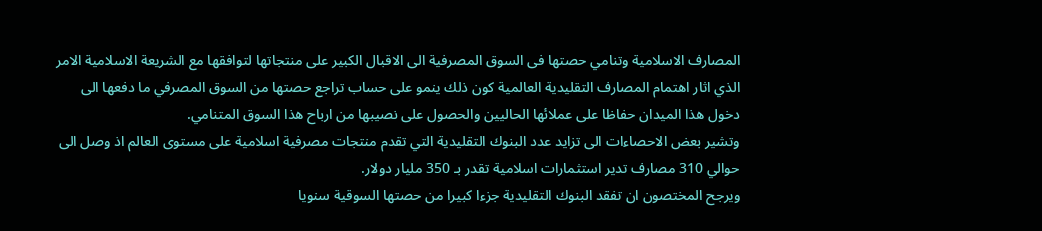المصارف الاسلامية وتنامي حصتها فى السوق المصرفية الى الاقبال الكبير على منتجاتها لتوافقها مع الشريعة الاسلامية الامر الذي اثار اهتمام المصارف التقليدية العالمية كون ذلك ينمو على حساب تراجع حصتها من السوق المصرفي ما دفعها الى دخول هذا الميدان حفاظا على عملائها الحاليين والحصول على نصيبها من ارباح هذا السوق المتنامي.
وتشير بعض الاحصاءات الى تزايد عدد البنوك التقليدية التي تقدم منتجات مصرفية اسلامية على مستوى العالم اذ وصل الى حوالي 310 مصارف تدير استثمارات اسلامية تقدر بـ 350 مليار دولار.
ويرجح المختصون ان تفقد البنوك التقليدية جزءا كبيرا من حصتها السوقية سنويا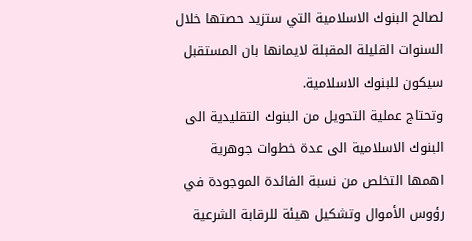لصالح البنوك الاسلامية التي ستزيد حصتها خلال السنوات القليلة المقبلة لايمانها بان المستقبل سيكون للبنوك الاسلامية.
وتحتاج عملية التحويل من البنوك التقليدية الى البنوك الاسلامية الى عدة خطوات جوهرية اهمها التخلص من نسبة الفائدة الموجودة في رؤوس الأموال وتشكيل هيئة للرقابة الشرعية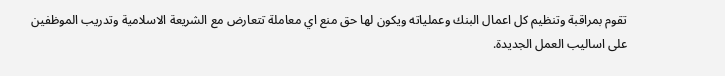تقوم بمراقبة وتنظيم كل اعمال البنك وعملياته ويكون لها حق منع اي معاملة تتعارض مع الشريعة الاسلامية وتدريب الموظفين على اساليب العمل الجديدة.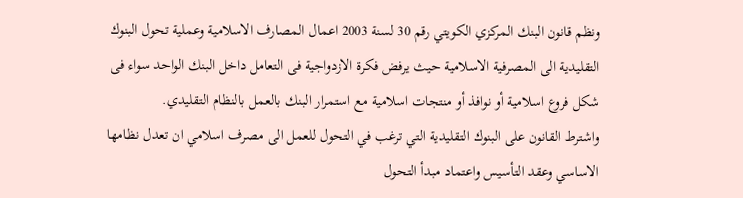ونظم قانون البنك المركزي الكويتي رقم 30 لسنة 2003 اعمال المصارف الاسلامية وعملية تحول البنوك التقليدية الى المصرفية الاسلامية حيث يرفض فكرة الازدواجية فى التعامل داخل البنك الواحد سواء فى شكل فروع اسلامية أو نوافذ أو منتجات اسلامية مع استمرار البنك بالعمل بالنظام التقليدي.
واشترط القانون على البنوك التقليدية التي ترغب في التحول للعمل الى مصرف اسلامي ان تعدل نظامها الاساسي وعقد التأسيس واعتماد مبدأ التحول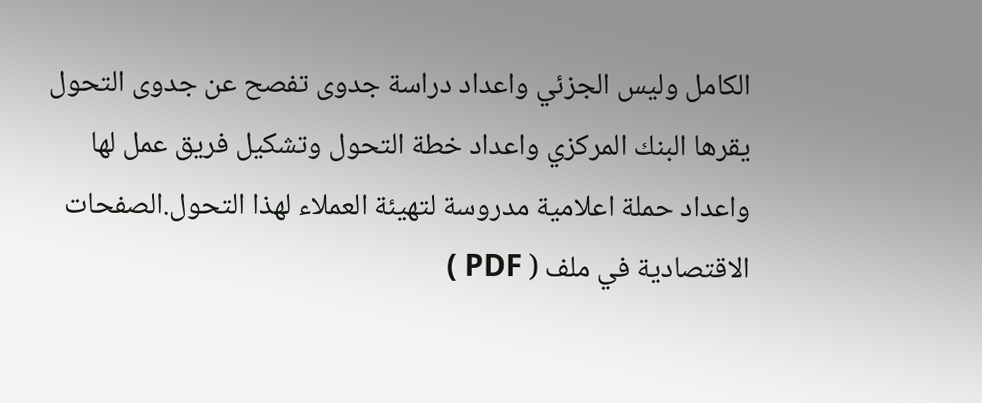الكامل وليس الجزئي واعداد دراسة جدوى تفصح عن جدوى التحول يقرها البنك المركزي واعداد خطة التحول وتشكيل فريق عمل لها واعداد حملة اعلامية مدروسة لتهيئة العملاء لهذا التحول.الصفحات الاقتصادية في ملف ( PDF )